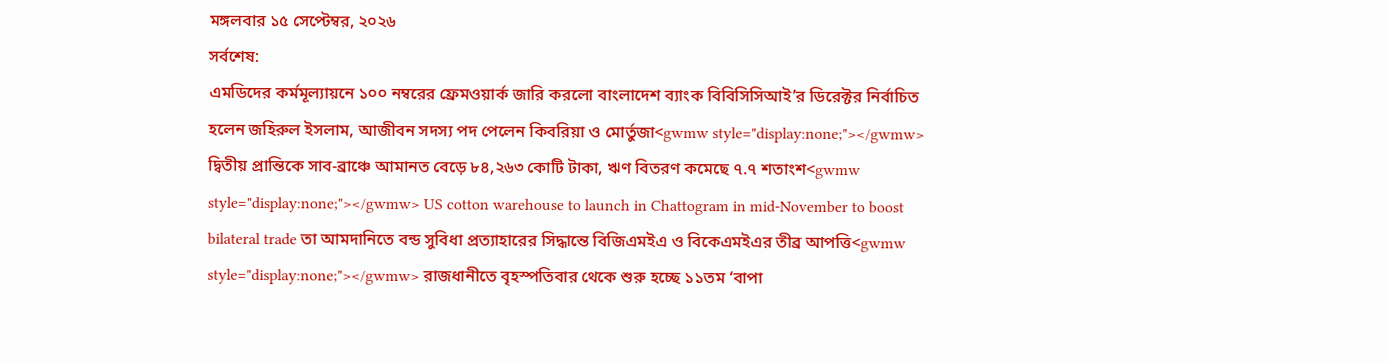মঙ্গলবার ১৫ সেপ্টেম্বর, ২০২৬
সর্বশেষ:
এমডিদের কর্মমূল্যায়নে ১০০ নম্বরের ফ্রেমওয়ার্ক জারি করলো বাংলাদেশ ব্যাংক বিবিসিসিআই’র ডিরেক্টর নির্বাচিত হলেন জহিরুল ইসলাম, আজীবন সদস্য পদ পেলেন কিবরিয়া ও মোর্তুজা<gwmw style="display:none;"></gwmw> দ্বিতীয় প্রান্তিকে সাব-ব্রাঞ্চে আমানত বেড়ে ৮৪,২৬৩ কোটি টাকা, ঋণ বিতরণ কমেছে ৭.৭ শতাংশ<gwmw style="display:none;"></gwmw> US cotton warehouse to launch in Chattogram in mid-November to boost bilateral trade তা আমদানিতে বন্ড সুবিধা প্রত্যাহারের সিদ্ধান্তে বিজিএমইএ ও বিকেএমইএর তীব্র আপত্তি<gwmw style="display:none;"></gwmw> রাজধানীতে বৃহস্পতিবার থেকে শুরু হচ্ছে ১১তম ‘বাপা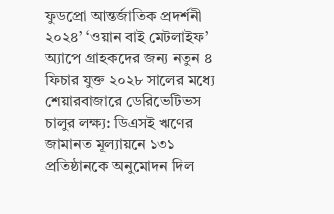ফুডপ্রো আন্তর্জাতিক প্রদর্শনী ২০২৪’ ‘ওয়ান বাই মেটলাইফ’ অ্যাপে গ্রাহকদের জন্য নতুন ৪ ফিচার যুক্ত ২০২৮ সালের মধ্যে শেয়ারবাজারে ডেরিভেটিভস চালুর লক্ষ্য: ডিএসই ঋণের জামানত মূল্যায়নে ১৩১ প্রতিষ্ঠানকে অনুমোদন দিল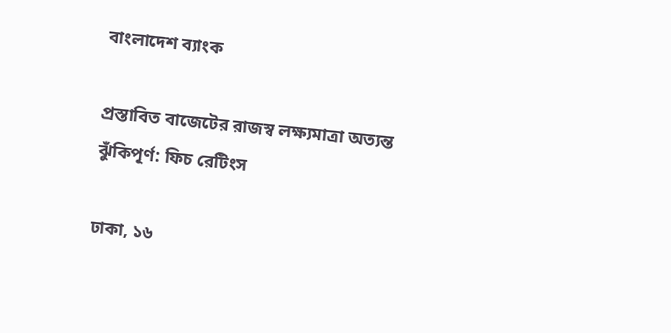বাংলাদেশ ব্যাংক

প্রস্তাবিত বাজেটের রাজস্ব লক্ষ্যমাত্রা অত্যন্ত ঝুঁকিপূর্ণ: ফিচ রেটিংস

ঢাকা, ১৬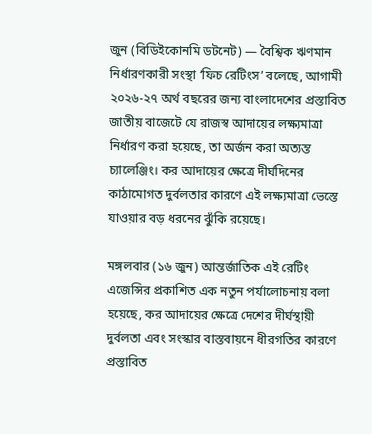জুন (বিডিইকোনমি ডটনেট) — বৈশ্বিক ঋণমান নির্ধারণকারী সংস্থা ‘ফিচ রেটিংস’ বলেছে, আগামী ২০২৬-২৭ অর্থ বছরের জন্য বাংলাদেশের প্রস্তাবিত জাতীয় বাজেটে যে রাজস্ব আদায়ের লক্ষ্যমাত্রা নির্ধারণ করা হয়েছে, তা অর্জন করা অত্যন্ত চ্যালেঞ্জিং। কর আদায়ের ক্ষেত্রে দীর্ঘদিনের কাঠামোগত দুর্বলতার কারণে এই লক্ষ্যমাত্রা ভেস্তে যাওয়ার বড় ধরনের ঝুঁকি রয়েছে।

মঙ্গলবার (১৬ জুন) আন্তর্জাতিক এই রেটিং এজেন্সির প্রকাশিত এক নতুন পর্যালোচনায় বলা হয়েছে, কর আদায়ের ক্ষেত্রে দেশের দীর্ঘস্থায়ী দুর্বলতা এবং সংস্কার বাস্তবায়নে ধীরগতির কারণে প্রস্তাবিত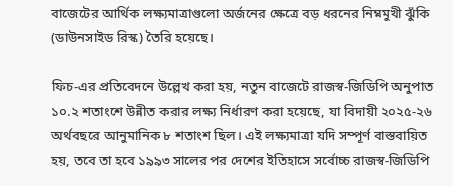বাজেটের আর্থিক লক্ষ্যমাত্রাগুলো অর্জনের ক্ষেত্রে বড় ধরনের নিম্নমুখী ঝুঁকি (ডাউনসাইড রিস্ক) তৈরি হয়েছে।

ফিচ-এর প্রতিবেদনে উল্লেখ করা হয়, নতুন বাজেটে রাজস্ব-জিডিপি অনুপাত ১০.২ শতাংশে উন্নীত করার লক্ষ্য নির্ধারণ করা হয়েছে, যা বিদায়ী ২০২৫-২৬ অর্থবছরে আনুমানিক ৮ শতাংশ ছিল। এই লক্ষ্যমাত্রা যদি সম্পূর্ণ বাস্তবায়িত হয়, তবে তা হবে ১৯৯৩ সালের পর দেশের ইতিহাসে সর্বোচ্চ রাজস্ব-জিডিপি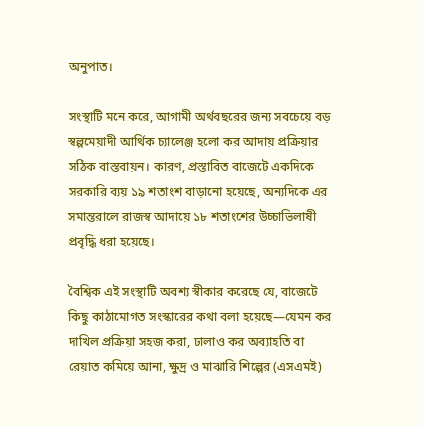অনুপাত।

সংস্থাটি মনে করে, আগামী অর্থবছরের জন্য সবচেয়ে বড় স্বল্পমেয়াদী আর্থিক চ্যালেঞ্জ হলো কর আদায় প্রক্রিয়ার সঠিক বাস্তবায়ন। কারণ, প্রস্তাবিত বাজেটে একদিকে সরকারি ব্যয় ১৯ শতাংশ বাড়ানো হয়েছে, অন্যদিকে এর সমান্তরালে রাজস্ব আদায়ে ১৮ শতাংশের উচ্চাভিলাষী প্রবৃদ্ধি ধরা হয়েছে।

বৈশ্বিক এই সংস্থাটি অবশ্য স্বীকার করেছে যে, বাজেটে কিছু কাঠামোগত সংস্কারের কথা বলা হয়েছে—যেমন কর দাখিল প্রক্রিয়া সহজ করা, ঢালাও কর অব্যাহতি বা রেয়াত কমিয়ে আনা, ক্ষুদ্র ও মাঝারি শিল্পের (এসএমই)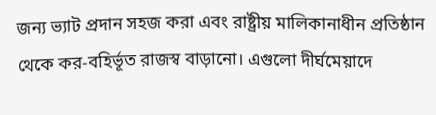জন্য ভ্যাট প্রদান সহজ করা এবং রাষ্ট্রীয় মালিকানাধীন প্রতিষ্ঠান থেকে কর-বহির্ভূত রাজস্ব বাড়ানো। এগুলো দীর্ঘমেয়াদে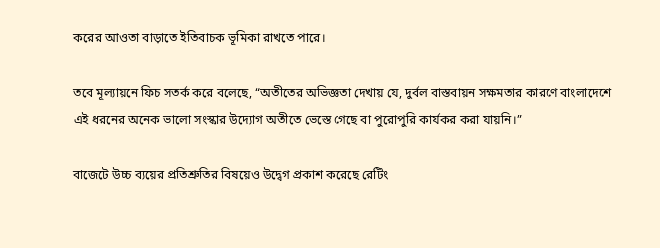করের আওতা বাড়াতে ইতিবাচক ভূমিকা রাখতে পারে।

তবে মূল্যায়নে ফিচ সতর্ক করে বলেছে, “অতীতের অভিজ্ঞতা দেখায় যে, দুর্বল বাস্তবায়ন সক্ষমতার কারণে বাংলাদেশে এই ধরনের অনেক ভালো সংস্কার উদ্যোগ অতীতে ভেস্তে গেছে বা পুরোপুরি কার্যকর করা যায়নি।”

বাজেটে উচ্চ ব্যয়ের প্রতিশ্রুতির বিষয়েও উদ্বেগ প্রকাশ করেছে রেটিং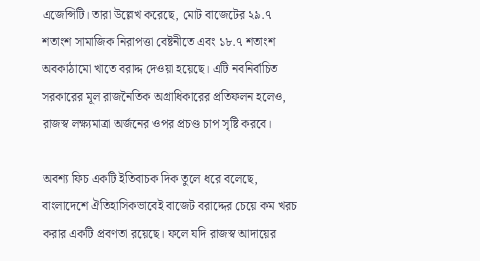এজেন্সিটি। তারা উল্লেখ করেছে, মোট বাজেটের ২৯.৭ শতাংশ সামাজিক নিরাপত্তা বেষ্টনীতে এবং ১৮.৭ শতাংশ অবকাঠামো খাতে বরাদ্দ দেওয়া হয়েছে। এটি নবনির্বাচিত সরকারের মূল রাজনৈতিক অগ্রাধিকারের প্রতিফলন হলেও, রাজস্ব লক্ষ্যমাত্রা অর্জনের ওপর প্রচণ্ড চাপ সৃষ্টি করবে।

অবশ্য ফিচ একটি ইতিবাচক দিক তুলে ধরে বলেছে, বাংলাদেশে ঐতিহাসিকভাবেই বাজেট বরাদ্দের চেয়ে কম খরচ করার একটি প্রবণতা রয়েছে। ফলে যদি রাজস্ব আদায়ের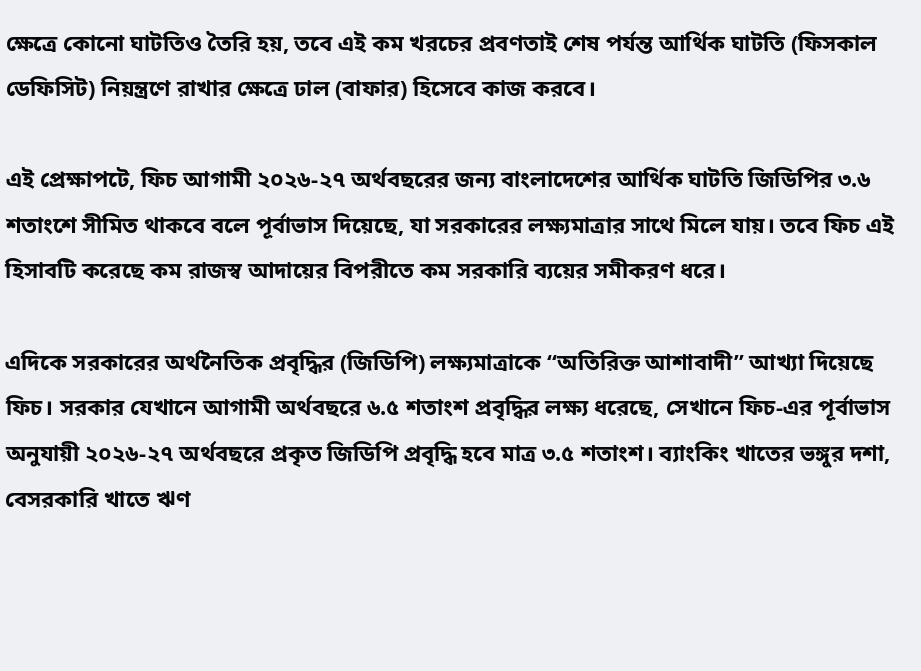ক্ষেত্রে কোনো ঘাটতিও তৈরি হয়, তবে এই কম খরচের প্রবণতাই শেষ পর্যন্ত আর্থিক ঘাটতি (ফিসকাল ডেফিসিট) নিয়ন্ত্রণে রাখার ক্ষেত্রে ঢাল (বাফার) হিসেবে কাজ করবে।

এই প্রেক্ষাপটে, ফিচ আগামী ২০২৬-২৭ অর্থবছরের জন্য বাংলাদেশের আর্থিক ঘাটতি জিডিপির ৩.৬ শতাংশে সীমিত থাকবে বলে পূর্বাভাস দিয়েছে, যা সরকারের লক্ষ্যমাত্রার সাথে মিলে যায়। তবে ফিচ এই হিসাবটি করেছে কম রাজস্ব আদায়ের বিপরীতে কম সরকারি ব্যয়ের সমীকরণ ধরে।

এদিকে সরকারের অর্থনৈতিক প্রবৃদ্ধির (জিডিপি) লক্ষ্যমাত্রাকে “অতিরিক্ত আশাবাদী” আখ্যা দিয়েছে ফিচ। সরকার যেখানে আগামী অর্থবছরে ৬.৫ শতাংশ প্রবৃদ্ধির লক্ষ্য ধরেছে, সেখানে ফিচ-এর পূর্বাভাস অনুযায়ী ২০২৬-২৭ অর্থবছরে প্রকৃত জিডিপি প্রবৃদ্ধি হবে মাত্র ৩.৫ শতাংশ। ব্যাংকিং খাতের ভঙ্গুর দশা, বেসরকারি খাতে ঋণ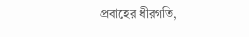প্রবাহের ধীরগতি,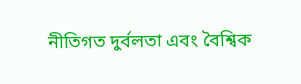নীতিগত দুর্বলতা এবং বৈশ্বিক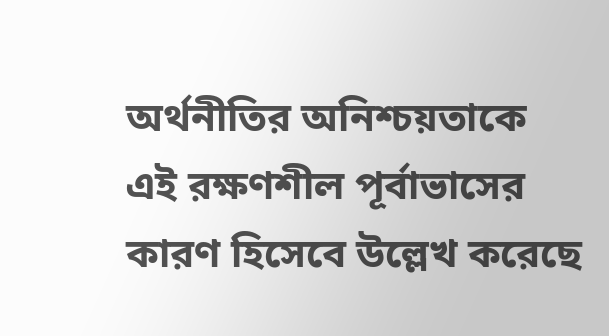অর্থনীতির অনিশ্চয়তাকে এই রক্ষণশীল পূর্বাভাসের কারণ হিসেবে উল্লেখ করেছে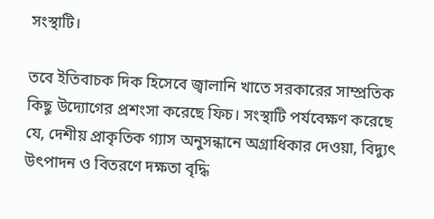সংস্থাটি।

তবে ইতিবাচক দিক হিসেবে জ্বালানি খাতে সরকারের সাম্প্রতিক কিছু উদ্যোগের প্রশংসা করেছে ফিচ। সংস্থাটি পর্যবেক্ষণ করেছে যে, দেশীয় প্রাকৃতিক গ্যাস অনুসন্ধানে অগ্রাধিকার দেওয়া, বিদ্যুৎ উৎপাদন ও বিতরণে দক্ষতা বৃদ্ধি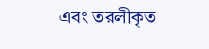এবং তরলীকৃত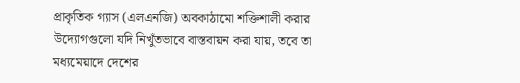প্রাকৃতিক গ্যাস (এলএনজি) অবকাঠামো শক্তিশালী করার উদ্যোগগুলো যদি নিখুঁতভাবে বাস্তবায়ন করা যায়, তবে তা মধ্যমেয়াদে দেশের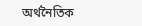অর্থনৈতিক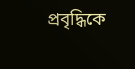প্রবৃদ্ধিকে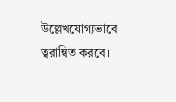উল্লেখযোগ্যভাবে ত্বরান্বিত করবে।